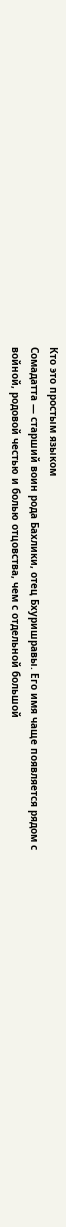Кто это простым языком
Сомадатта — старший воин рода Бахлики, отец Бхуришравы. Его имя чаще появляется рядом с войной, родовой честью и болью отцовства, чем с отдельной большой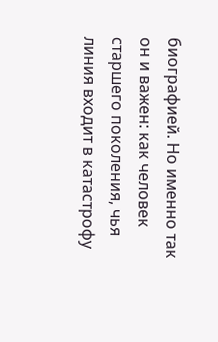биографией. Но именно так он и важен: как человек старшего поколения, чья линия входит в катастрофу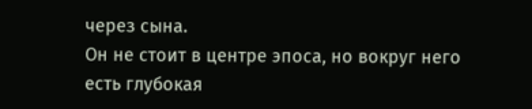через сына.
Он не стоит в центре эпоса, но вокруг него есть глубокая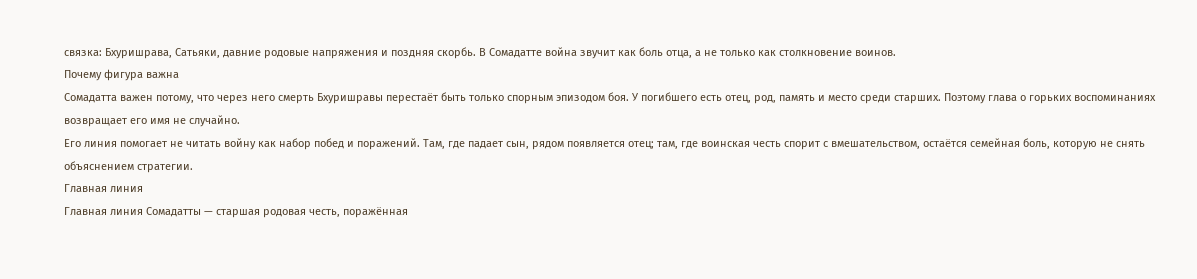связка: Бхуришрава, Сатьяки, давние родовые напряжения и поздняя скорбь. В Сомадатте война звучит как боль отца, а не только как столкновение воинов.
Почему фигура важна
Сомадатта важен потому, что через него смерть Бхуришравы перестаёт быть только спорным эпизодом боя. У погибшего есть отец, род, память и место среди старших. Поэтому глава о горьких воспоминаниях возвращает его имя не случайно.
Его линия помогает не читать войну как набор побед и поражений. Там, где падает сын, рядом появляется отец; там, где воинская честь спорит с вмешательством, остаётся семейная боль, которую не снять объяснением стратегии.
Главная линия
Главная линия Сомадатты — старшая родовая честь, поражённая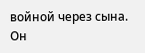войной через сына. Он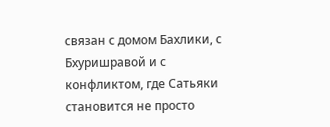связан с домом Бахлики, с Бхуришравой и с конфликтом, где Сатьяки становится не просто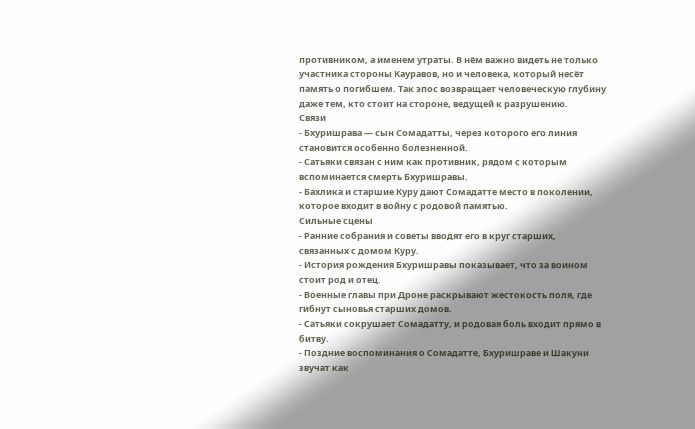противником, а именем утраты. В нём важно видеть не только участника стороны Кауравов, но и человека, который несёт память о погибшем. Так эпос возвращает человеческую глубину даже тем, кто стоит на стороне, ведущей к разрушению.
Связи
- Бхуришрава — сын Сомадатты, через которого его линия становится особенно болезненной.
- Сатьяки связан с ним как противник, рядом с которым вспоминается смерть Бхуришравы.
- Бахлика и старшие Куру дают Сомадатте место в поколении, которое входит в войну с родовой памятью.
Сильные сцены
- Ранние собрания и советы вводят его в круг старших, связанных с домом Куру.
- История рождения Бхуришравы показывает, что за воином стоит род и отец.
- Военные главы при Дроне раскрывают жестокость поля, где гибнут сыновья старших домов.
- Сатьяки сокрушает Сомадатту, и родовая боль входит прямо в битву.
- Поздние воспоминания о Сомадатте, Бхуришраве и Шакуни звучат как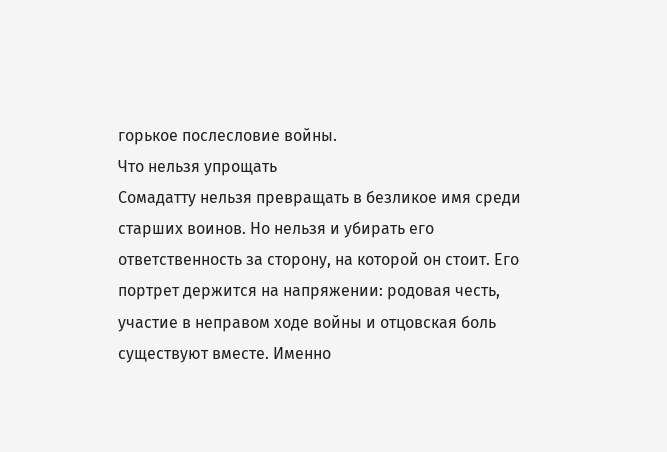горькое послесловие войны.
Что нельзя упрощать
Сомадатту нельзя превращать в безликое имя среди старших воинов. Но нельзя и убирать его ответственность за сторону, на которой он стоит. Его портрет держится на напряжении: родовая честь, участие в неправом ходе войны и отцовская боль существуют вместе. Именно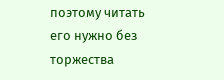поэтому читать его нужно без торжества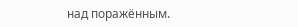над поражённым.